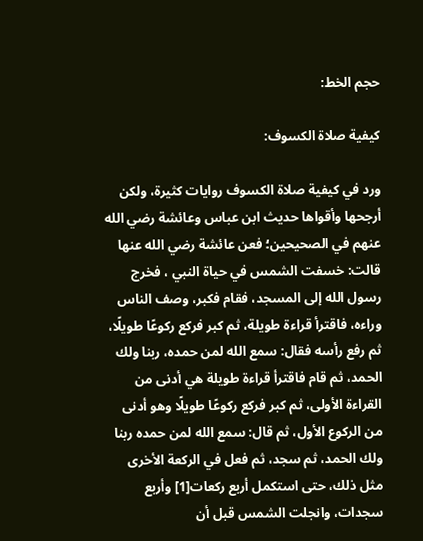حجم الخط:

كيفية صلاة الكسوف:

ورد في كيفية صلاة الكسوف روايات كثيرة، ولكن أرجحها وأقواها حديث ابن عباس وعائشة رضي الله عنهم في الصحيحين؛ فعن عائشة رضي الله عنها قالت: خسفت الشمس في حياة النبي ، فخرج رسول الله إلى المسجد، فقام فكبر، وصف الناس وراءه، فاقترأ قراءة طويلة، ثم كبر فركع ركوعًا طويلًا، ثم رفع رأسه فقال: سمع الله لمن حمده، ربنا ولك الحمد، ثم قام فاقترأ قراءة طويلة هي أدنى من القراءة الأولى، ثم كبر فركع ركوعًا طويلًا وهو أدنى من الركوع الأول، ثم قال: سمع الله لمن حمده ربنا ولك الحمد، ثم سجد، ثم فعل في الركعة الأخرى مثل ذلك، حتى استكمل أربع ركعات[1] وأربع سجدات، وانجلت الشمس قبل أن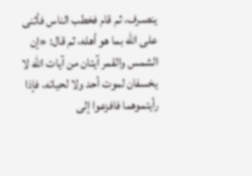ينصـرف، ثم قام فخطب الناس فأثنى على الله بما هو أهله، ثم قال: «إن الشمس والقمر آيتان من آيات الله لا يخسفان لموت أحد ولا لحياته، فإذا رأيتموهما فافزعوا إلى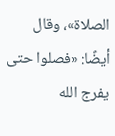الصلاة»، وقال أيضًا: «فصلوا حتى يفرج الله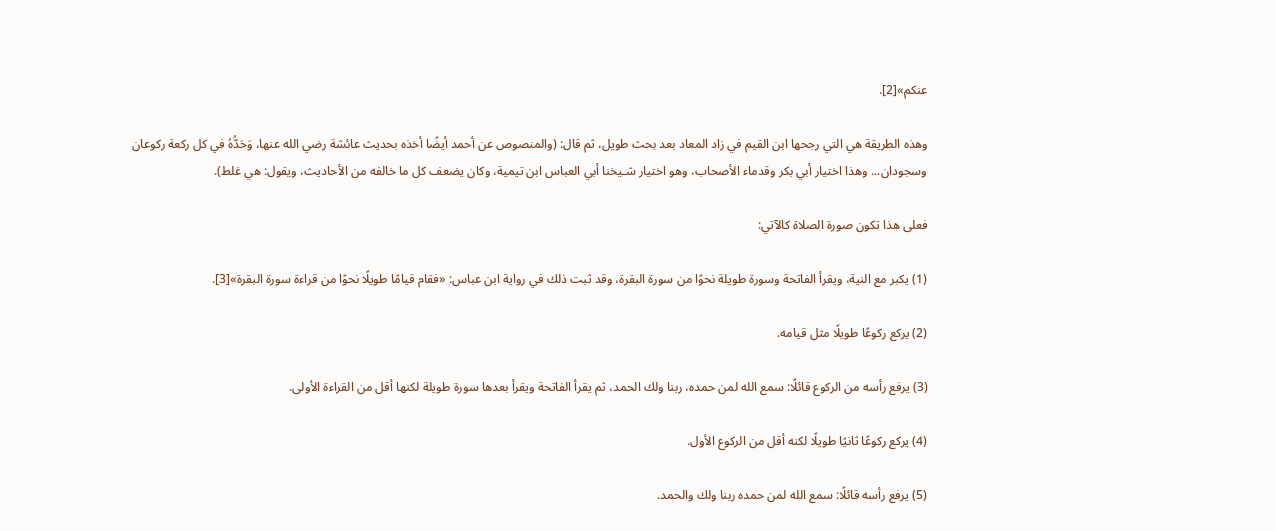عنكم»[2].

وهذه الطريقة هي التي رجحها ابن القيم في زاد المعاد بعد بحث طويل، ثم قال: (والمنصوص عن أحمد أيضًا أخذه بحديث عائشة رضي الله عنها، وَحَدُّهُ في كل ركعة ركوعان وسجودان... وهذا اختيار أبي بكر وقدماء الأصحاب، وهو اختيار شـيخنا أبي العباس ابن تيمية، وكان يضعف كل ما خالفه من الأحاديث، ويقول: هي غلط).

فعلى هذا تكون صورة الصلاة كالآتي:

(1) يكبر مع النية، ويقرأ الفاتحة وسورة طويلة نحوًا من سورة البقرة، وقد ثبت ذلك في رواية ابن عباس: «فقام قيامًا طويلًا نحوًا من قراءة سورة البقرة»[3].

(2) يركع ركوعًا طويلًا مثل قيامه.

(3) يرفع رأسه من الركوع قائلًا: سمع الله لمن حمده، ربنا ولك الحمد، ثم يقرأ الفاتحة ويقرأ بعدها سورة طويلة لكنها أقل من القراءة الأولى.

(4) يركع ركوعًا ثانيًا طويلًا لكنه أقل من الركوع الأول.

(5) يرفع رأسه قائلًا: سمع الله لمن حمده ربنا ولك والحمد.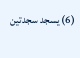(6) يسجد سجدتين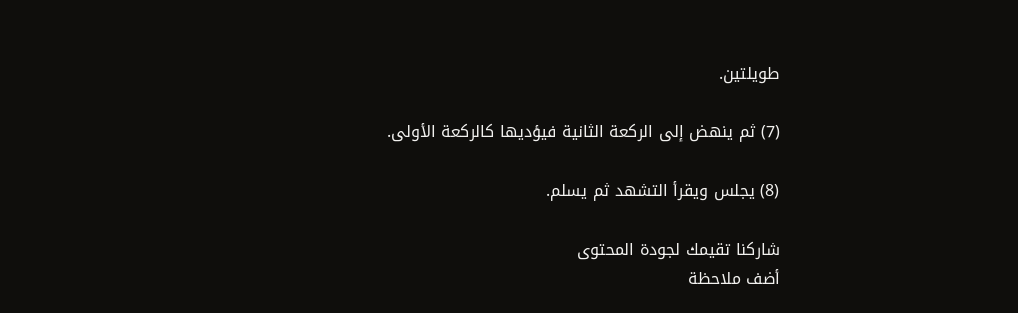طويلتين.

(7) ثم ينهض إلى الركعة الثانية فيؤديها كالركعة الأولى.

(8) يجلس ويقرأ التشهد ثم يسلم.

شاركنا تقيمك لجودة المحتوى
أضف ملاحظة